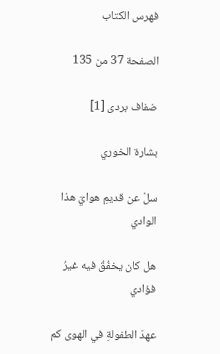فهرس الكتاب

الصفحة 37 من 135

ضفاف بردى [1]

بشارة الخوري

سلْ عن قديمِ هوايَ هذا الوادي

هل كان يخفُقُ فيه غيرُ فؤادي

عهدَ الطفولةِ في الهوى كم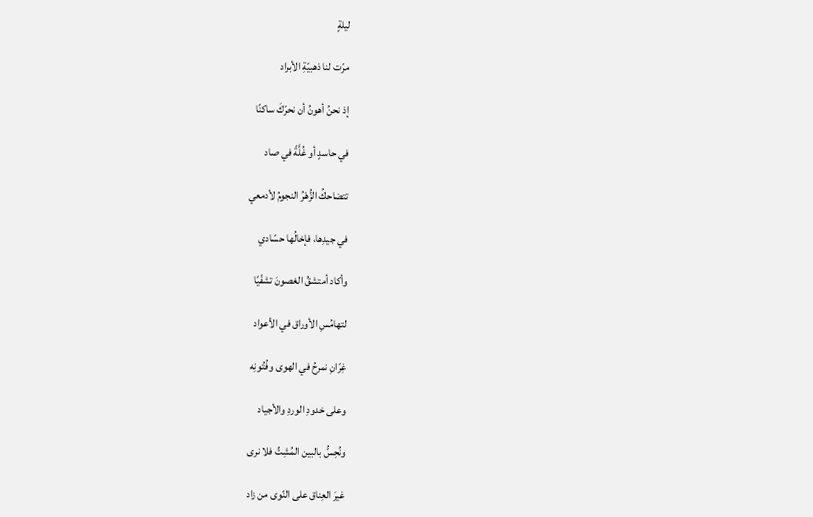ليلةٍ

مرّت لنا ذهبيّةِ الأبراد

إذ نحنُ أهونُ أن نحرّكَ ساكنًا

في حاسدٍ أو غُلَّةً في صاد

تتضاحكُ الزُّهْرُ النجومُ لأدمعي

في جيدِها، فإخالُها حسّادي

وأكاد أمتشقُ الغصونَ تشفّيًا

لتهامُسِ الأوراق في الأعواد

غِرّانِ نمرحُ في الهوى وفُتُونِه

وعلى خدودِ الوردِ والأجياد

ونُحِسُّ بالبين المُشِتِّ فلا نرى

غيرَ العِناق على النّوى من زاد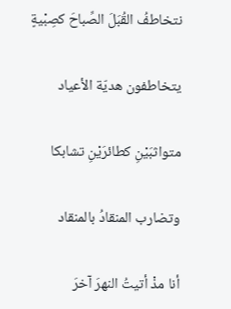نتخاطفُ القُبَلَ الصِّباحَ كصِبْيةٍ

يتخاطفون هديّة الأعياد

متواثبَيْنِ كطائرَيْنِ تشابكا

وتضارب المنقادُ بالمنقاد

أنا مذْ أتيتُ النهرَ آخرَ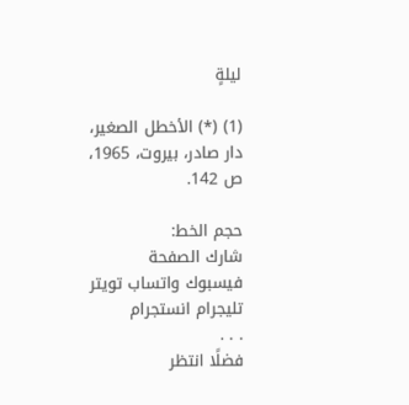ليلةٍ

(1) (*) الأخطل الصغير، دار صادر، بيروت، 1965، ص 142.

حجم الخط:
شارك الصفحة
فيسبوك واتساب تويتر تليجرام انستجرام
. . .
فضلًا انتظر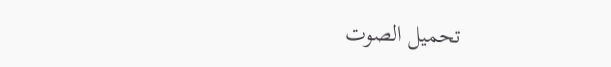تحميل الصوت